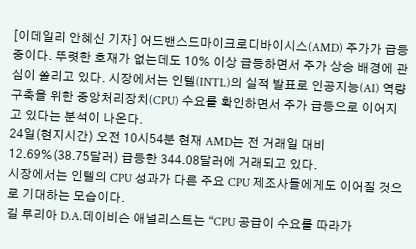[이데일리 안혜신 기자] 어드밴스드마이크로디바이시스(AMD) 주가가 급등 중이다. 뚜렷한 호재가 없는데도 10% 이상 급등하면서 주가 상승 배경에 관심이 쏠리고 있다. 시장에서는 인텔(INTL)의 실적 발표로 인공지능(AI) 역량 구축을 위한 중앙처리장치(CPU) 수요를 확인하면서 주가 급등으로 이어지고 있다는 분석이 나온다.
24일(현지시간) 오전 10시54분 현재 AMD는 전 거래일 대비 12.69%(38.75달러) 급등한 344.08달러에 거래되고 있다.
시장에서는 인텔의 CPU 성과가 다른 주요 CPU 제조사들에게도 이어질 것으로 기대하는 모습이다.
길 루리아 D.A.데이비슨 애널리스트는 “CPU 공급이 수요를 따라가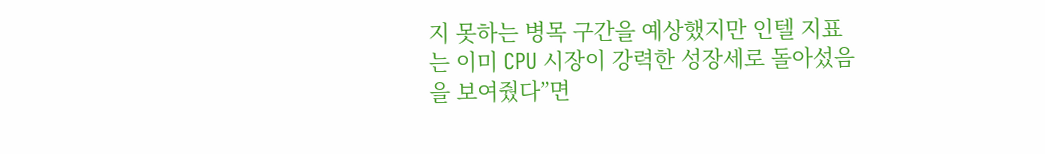지 못하는 병목 구간을 예상했지만 인텔 지표는 이미 CPU 시장이 강력한 성장세로 돌아섰음을 보여줬다”면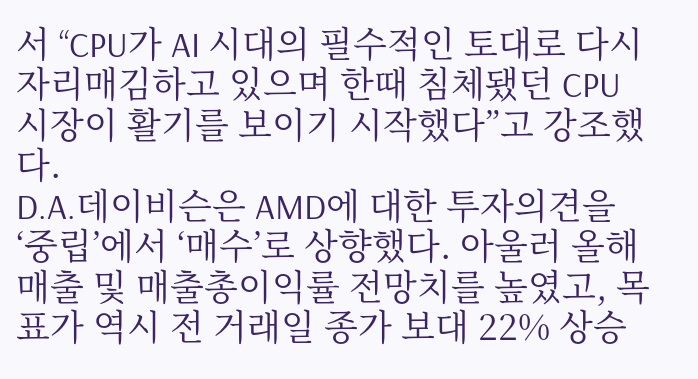서 “CPU가 AI 시대의 필수적인 토대로 다시 자리매김하고 있으며 한때 침체됐던 CPU 시장이 활기를 보이기 시작했다”고 강조했다.
D.A.데이비슨은 AMD에 대한 투자의견을 ‘중립’에서 ‘매수’로 상향했다. 아울러 올해 매출 및 매출총이익률 전망치를 높였고, 목표가 역시 전 거래일 종가 보대 22% 상승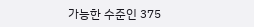가능한 수준인 375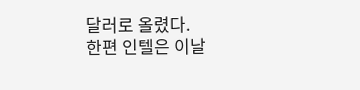달러로 올렸다.
한편 인텔은 이날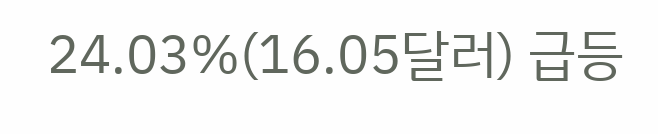24.03%(16.05달러) 급등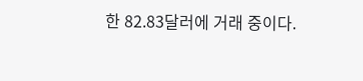한 82.83달러에 거래 중이다.